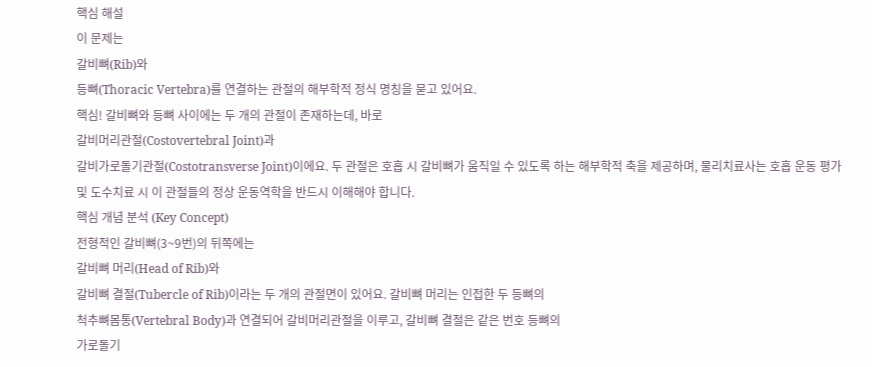핵심 해설
이 문제는
갈비뼈(Rib)와
등뼈(Thoracic Vertebra)를 연결하는 관절의 해부학적 정식 명칭을 묻고 있어요.
핵심! 갈비뼈와 등뼈 사이에는 두 개의 관절이 존재하는데, 바로
갈비머리관절(Costovertebral Joint)과
갈비가로돌기관절(Costotransverse Joint)이에요. 두 관절은 호흡 시 갈비뼈가 움직일 수 있도록 하는 해부학적 축을 제공하며, 물리치료사는 호흡 운동 평가 및 도수치료 시 이 관절들의 정상 운동역학을 반드시 이해해야 합니다.
핵심 개념 분석 (Key Concept)
전형적인 갈비뼈(3~9번)의 뒤쪽에는
갈비뼈 머리(Head of Rib)와
갈비뼈 결절(Tubercle of Rib)이라는 두 개의 관절면이 있어요. 갈비뼈 머리는 인접한 두 등뼈의
척추뼈몸통(Vertebral Body)과 연결되어 갈비머리관절을 이루고, 갈비뼈 결절은 같은 번호 등뼈의
가로돌기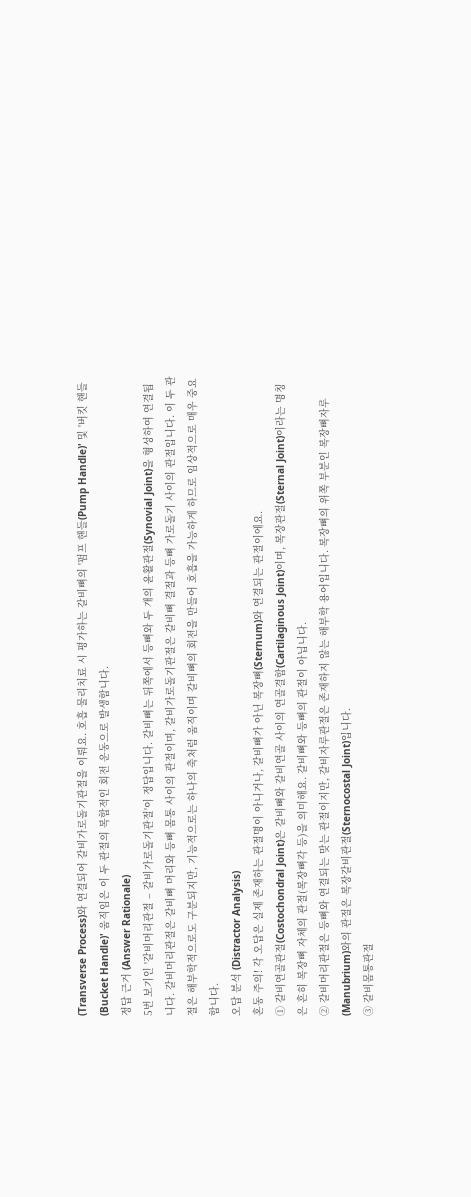(Transverse Process)와 연결되어 갈비가로돌기관절을 이뤄요. 호흡 물리치료 시 평가하는 갈비뼈의 '펌프 핸들(Pump Handle)' 및 '버킷 핸들(Bucket Handle)' 움직임은 이 두 관절의 복합적인 회전 운동으로 발생합니다.
정답 근거 (Answer Rationale)
5번 보기인 '갈비머리관절 – 갈비가로돌기관절'이 정답입니다. 갈비뼈는 뒤쪽에서 등뼈와 두 개의 윤활관절(Synovial Joint)을 형성하여 연결됩니다. 갈비머리관절은 갈비뼈 머리와 등뼈 몸통 사이의 관절이며, 갈비가로돌기관절은 갈비뼈 결절과 등뼈 가로돌기 사이의 관절입니다. 이 두 관절은 해부학적으로도 구분되지만, 기능적으로는 하나의 축처럼 움직이며 갈비뼈의 회전을 만들어 호흡을 가능하게 하므로 임상적으로 매우 중요합니다.
오답 분석 (Distractor Analysis)
혼동 주의! 각 오답은 실제 존재하는 관절명이 아니거나, 갈비뼈가 아닌 복장뼈(Sternum)와 연결되는 관절이에요.
① 갈비연골관절(Costochondral Joint)은 갈비뼈와 갈비연골 사이의 연골결합(Cartilaginous Joint)이며, 복장관절(Sternal Joint)이라는 명칭은 흔히 복장뼈 자체의 관절(복장뼈각 등)을 의미해요. 갈비뼈와 등뼈의 관절이 아닙니다.
② 갈비머리관절은 등뼈와 연결되는 맞는 관절이지만, 갈비자루관절은 존재하지 않는 해부학 용어입니다. 복장뼈의 위쪽 부분인 복장뼈자루(Manubrium)와의 관절은 복장갈비관절(Sternocostal Joint)입니다.
③ 갈비몸통관절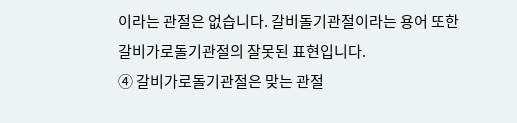이라는 관절은 없습니다. 갈비돌기관절이라는 용어 또한 갈비가로돌기관절의 잘못된 표현입니다.
④ 갈비가로돌기관절은 맞는 관절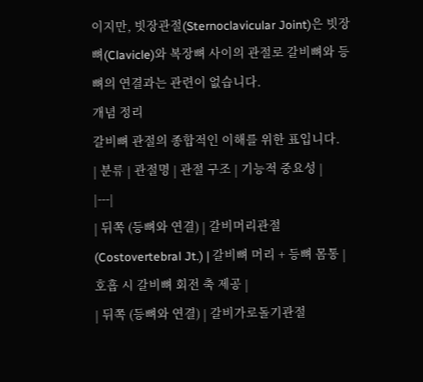이지만, 빗장관절(Sternoclavicular Joint)은 빗장뼈(Clavicle)와 복장뼈 사이의 관절로 갈비뼈와 등뼈의 연결과는 관련이 없습니다.
개념 정리
갈비뼈 관절의 종합적인 이해를 위한 표입니다.
| 분류 | 관절명 | 관절 구조 | 기능적 중요성 |
|---|
| 뒤쪽 (등뼈와 연결) | 갈비머리관절 (Costovertebral Jt.) | 갈비뼈 머리 + 등뼈 몸통 | 호흡 시 갈비뼈 회전 축 제공 |
| 뒤쪽 (등뼈와 연결) | 갈비가로돌기관절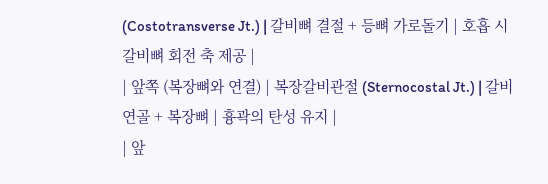(Costotransverse Jt.) | 갈비뼈 결절 + 등뼈 가로돌기 | 호흡 시 갈비뼈 회전 축 제공 |
| 앞쪽 (복장뼈와 연결) | 복장갈비관절 (Sternocostal Jt.) | 갈비연골 + 복장뼈 | 흉곽의 탄성 유지 |
| 앞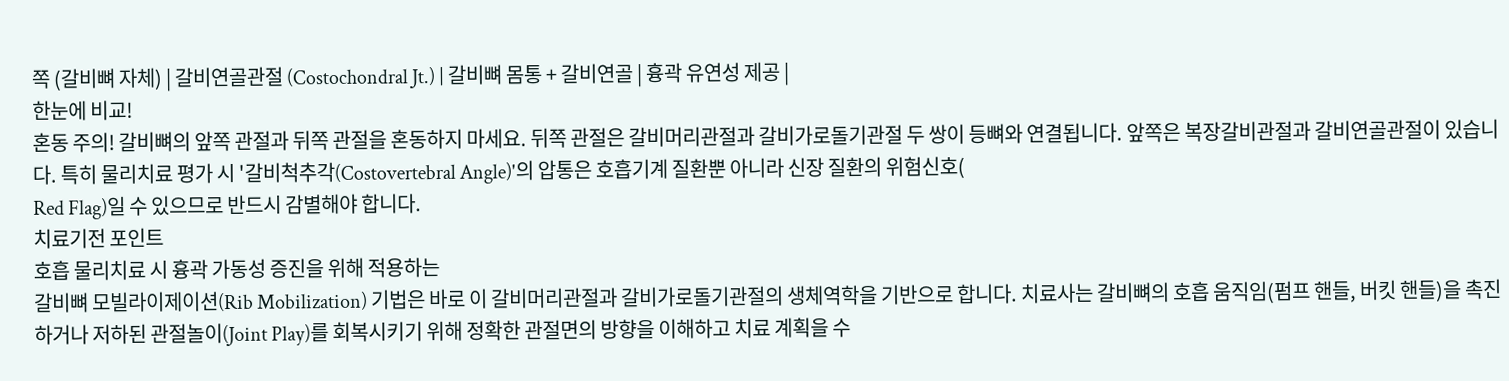쪽 (갈비뼈 자체) | 갈비연골관절 (Costochondral Jt.) | 갈비뼈 몸통 + 갈비연골 | 흉곽 유연성 제공 |
한눈에 비교!
혼동 주의! 갈비뼈의 앞쪽 관절과 뒤쪽 관절을 혼동하지 마세요. 뒤쪽 관절은 갈비머리관절과 갈비가로돌기관절 두 쌍이 등뼈와 연결됩니다. 앞쪽은 복장갈비관절과 갈비연골관절이 있습니다. 특히 물리치료 평가 시 '갈비척추각(Costovertebral Angle)'의 압통은 호흡기계 질환뿐 아니라 신장 질환의 위험신호(
Red Flag)일 수 있으므로 반드시 감별해야 합니다.
치료기전 포인트
호흡 물리치료 시 흉곽 가동성 증진을 위해 적용하는
갈비뼈 모빌라이제이션(Rib Mobilization) 기법은 바로 이 갈비머리관절과 갈비가로돌기관절의 생체역학을 기반으로 합니다. 치료사는 갈비뼈의 호흡 움직임(펌프 핸들, 버킷 핸들)을 촉진하거나 저하된 관절놀이(Joint Play)를 회복시키기 위해 정확한 관절면의 방향을 이해하고 치료 계획을 수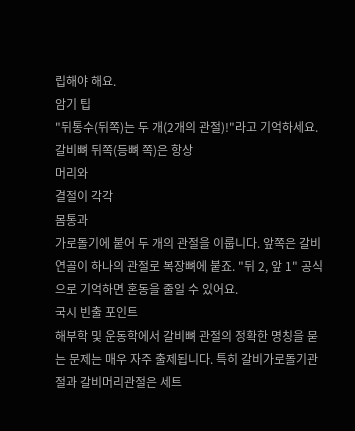립해야 해요.
암기 팁
"뒤통수(뒤쪽)는 두 개(2개의 관절)!"라고 기억하세요. 갈비뼈 뒤쪽(등뼈 쪽)은 항상
머리와
결절이 각각
몸통과
가로돌기에 붙어 두 개의 관절을 이룹니다. 앞쪽은 갈비연골이 하나의 관절로 복장뼈에 붙죠. "뒤 2, 앞 1" 공식으로 기억하면 혼동을 줄일 수 있어요.
국시 빈출 포인트
해부학 및 운동학에서 갈비뼈 관절의 정확한 명칭을 묻는 문제는 매우 자주 출제됩니다. 특히 갈비가로돌기관절과 갈비머리관절은 세트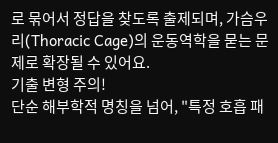로 묶어서 정답을 찾도록 출제되며, 가슴우리(Thoracic Cage)의 운동역학을 묻는 문제로 확장될 수 있어요.
기출 변형 주의!
단순 해부학적 명칭을 넘어, "특정 호흡 패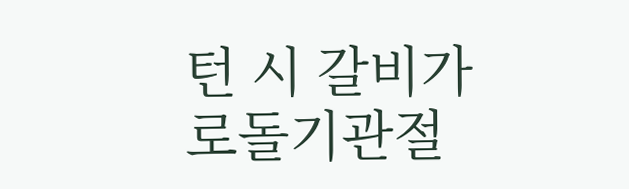턴 시 갈비가로돌기관절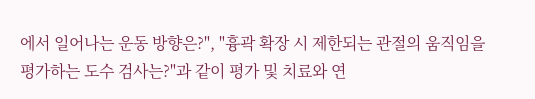에서 일어나는 운동 방향은?", "흉곽 확장 시 제한되는 관절의 움직임을 평가하는 도수 검사는?"과 같이 평가 및 치료와 연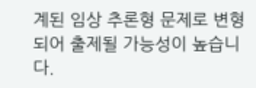계된 임상 추론형 문제로 변형되어 출제될 가능성이 높습니다.